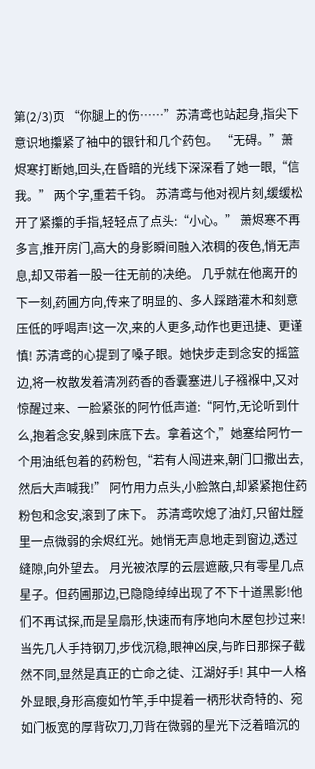第(2/3)页 “你腿上的伤……”苏清鸢也站起身,指尖下意识地攥紧了袖中的银针和几个药包。 “无碍。”萧烬寒打断她,回头,在昏暗的光线下深深看了她一眼,“信我。” 两个字,重若千钧。 苏清鸢与他对视片刻,缓缓松开了紧攥的手指,轻轻点了点头:“小心。” 萧烬寒不再多言,推开房门,高大的身影瞬间融入浓稠的夜色,悄无声息,却又带着一股一往无前的决绝。 几乎就在他离开的下一刻,药圃方向,传来了明显的、多人踩踏灌木和刻意压低的呼喝声!这一次,来的人更多,动作也更迅捷、更谨慎! 苏清鸢的心提到了嗓子眼。她快步走到念安的摇篮边,将一枚散发着清冽药香的香囊塞进儿子襁褓中,又对惊醒过来、一脸紧张的阿竹低声道:“阿竹,无论听到什么,抱着念安,躲到床底下去。拿着这个,”她塞给阿竹一个用油纸包着的药粉包,“若有人闯进来,朝门口撒出去,然后大声喊我!” 阿竹用力点头,小脸煞白,却紧紧抱住药粉包和念安,滚到了床下。 苏清鸢吹熄了油灯,只留灶膛里一点微弱的余烬红光。她悄无声息地走到窗边,透过缝隙,向外望去。 月光被浓厚的云层遮蔽,只有零星几点星子。但药圃那边,已隐隐绰绰出现了不下十道黑影!他们不再试探,而是呈扇形,快速而有序地向木屋包抄过来!当先几人手持钢刀,步伐沉稳,眼神凶戾,与昨日那探子截然不同,显然是真正的亡命之徒、江湖好手! 其中一人格外显眼,身形高瘦如竹竿,手中提着一柄形状奇特的、宛如门板宽的厚背砍刀,刀背在微弱的星光下泛着暗沉的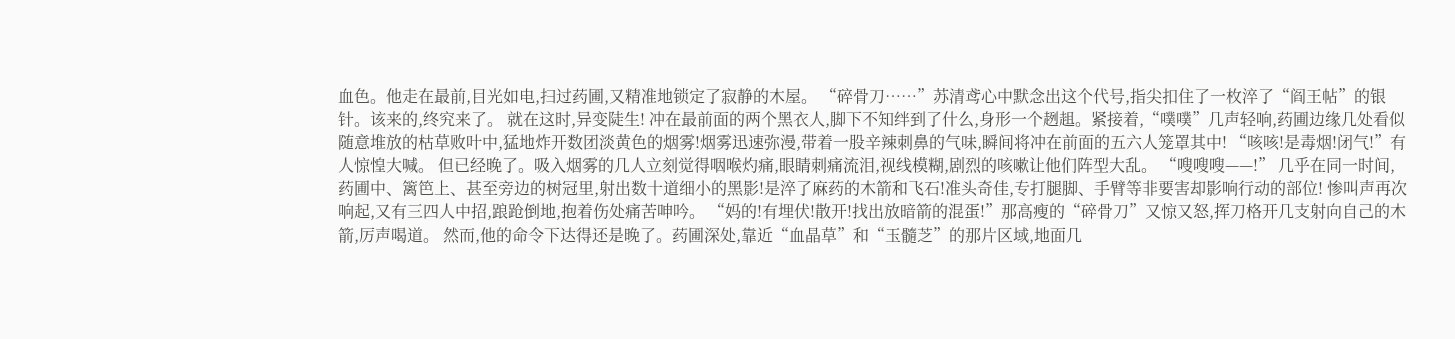血色。他走在最前,目光如电,扫过药圃,又精准地锁定了寂静的木屋。 “碎骨刀……”苏清鸢心中默念出这个代号,指尖扣住了一枚淬了“阎王帖”的银针。该来的,终究来了。 就在这时,异变陡生! 冲在最前面的两个黑衣人,脚下不知绊到了什么,身形一个趔趄。紧接着,“噗噗”几声轻响,药圃边缘几处看似随意堆放的枯草败叶中,猛地炸开数团淡黄色的烟雾!烟雾迅速弥漫,带着一股辛辣刺鼻的气味,瞬间将冲在前面的五六人笼罩其中! “咳咳!是毒烟!闭气!”有人惊惶大喊。 但已经晚了。吸入烟雾的几人立刻觉得咽喉灼痛,眼睛刺痛流泪,视线模糊,剧烈的咳嗽让他们阵型大乱。 “嗖嗖嗖——!” 几乎在同一时间,药圃中、篱笆上、甚至旁边的树冠里,射出数十道细小的黑影!是淬了麻药的木箭和飞石!准头奇佳,专打腿脚、手臂等非要害却影响行动的部位! 惨叫声再次响起,又有三四人中招,踉跄倒地,抱着伤处痛苦呻吟。 “妈的!有埋伏!散开!找出放暗箭的混蛋!”那高瘦的“碎骨刀”又惊又怒,挥刀格开几支射向自己的木箭,厉声喝道。 然而,他的命令下达得还是晚了。药圃深处,靠近“血晶草”和“玉髓芝”的那片区域,地面几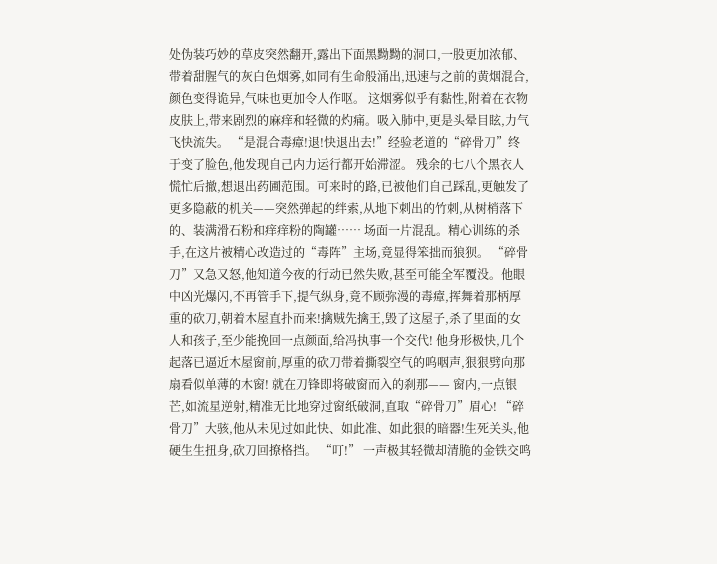处伪装巧妙的草皮突然翻开,露出下面黑黝黝的洞口,一股更加浓郁、带着甜腥气的灰白色烟雾,如同有生命般涌出,迅速与之前的黄烟混合,颜色变得诡异,气味也更加令人作呕。 这烟雾似乎有黏性,附着在衣物皮肤上,带来剧烈的麻痒和轻微的灼痛。吸入肺中,更是头晕目眩,力气飞快流失。 “是混合毒瘴!退!快退出去!”经验老道的“碎骨刀”终于变了脸色,他发现自己内力运行都开始滞涩。 残余的七八个黑衣人慌忙后撤,想退出药圃范围。可来时的路,已被他们自己踩乱,更触发了更多隐蔽的机关——突然弹起的绊索,从地下刺出的竹刺,从树梢落下的、装满滑石粉和痒痒粉的陶罐…… 场面一片混乱。精心训练的杀手,在这片被精心改造过的“毒阵”主场,竟显得笨拙而狼狈。 “碎骨刀”又急又怒,他知道今夜的行动已然失败,甚至可能全军覆没。他眼中凶光爆闪,不再管手下,提气纵身,竟不顾弥漫的毒瘴,挥舞着那柄厚重的砍刀,朝着木屋直扑而来!擒贼先擒王,毁了这屋子,杀了里面的女人和孩子,至少能挽回一点颜面,给冯执事一个交代! 他身形极快,几个起落已逼近木屋窗前,厚重的砍刀带着撕裂空气的呜咽声,狠狠劈向那扇看似单薄的木窗! 就在刀锋即将破窗而入的刹那—— 窗内,一点银芒,如流星逆射,精准无比地穿过窗纸破洞,直取“碎骨刀”眉心! “碎骨刀”大骇,他从未见过如此快、如此准、如此狠的暗器!生死关头,他硬生生扭身,砍刀回撩格挡。 “叮!” 一声极其轻微却清脆的金铁交鸣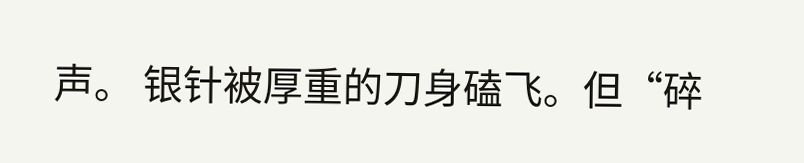声。 银针被厚重的刀身磕飞。但“碎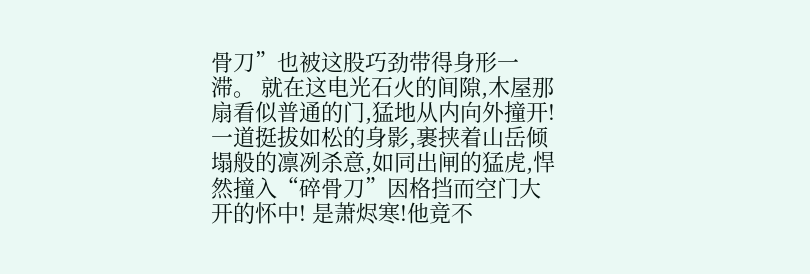骨刀”也被这股巧劲带得身形一滞。 就在这电光石火的间隙,木屋那扇看似普通的门,猛地从内向外撞开!一道挺拔如松的身影,裹挟着山岳倾塌般的凛冽杀意,如同出闸的猛虎,悍然撞入“碎骨刀”因格挡而空门大开的怀中! 是萧烬寒!他竟不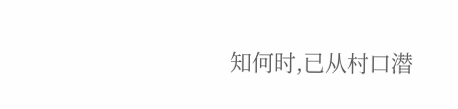知何时,已从村口潜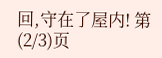回,守在了屋内! 第(2/3)页